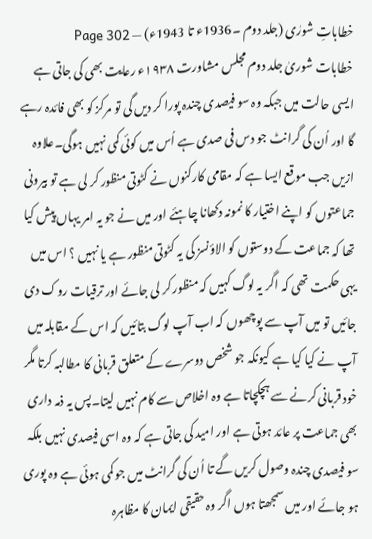خطاباتِ شورٰی (جلد دوم ۔1936ء تا 1943ء) — Page 302
خطابات شوریٰ جلد دوم مجلس مشاورت ۱۹۳۸ء رعایت بھی کی جاتی ہے ایسی حالت میں جبکہ وہ سو فیصدی چندہ پورا کر دیں گی تو مرکز کو بھی فائدہ رہے گا اور اُن کی گرانٹ جو دس فی صدی ہے اُس میں کوئی کمی نہیں ہوگی۔علاوہ ازیں جب موقع ایسا ہے کہ مقامی کارکنوں نے کٹوتی منظور کر لی ہے تو بیرونی جماعتوں کو اپنے اختیار کا نمونہ دکھانا چاہئے اور میں نے جو یہ امر یہاں پیش کیا تھا کہ جماعت کے دوستوں کو الاؤنسز کی یہ کٹوتی منظور ہے یا نہیں ؟ اس میں یہی حکمت تھی کہ اگر یہ لوگ کہیں کہ منظور کر لی جائے اور ترقیات روک دی جائیں تو میں آپ سے پوچھوں کہ اب آپ لوگ بتائیں کہ اس کے مقابلہ میں آپ نے کیا کیا ہے کیونکہ جو شخص دوسرے کے متعلق قربانی کا مطالبہ کرتا مگر خود قربانی کرنے سے ہچکچاتا ہے وہ اخلاص سے کام نہیں لیتا۔پس یہ ذمہ داری بھی جماعت پر عائد ہوتی ہے اور امید کی جاتی ہے کہ وہ اسی فیصدی نہیں بلکہ سو فیصدی چندہ وصول کریں گے تا اُن کی گرانٹ میں جو کمی ہوئی ہے وہ پوری ہو جائے اور میں سمجھتا ہوں اگر وہ حقیقی ایمان کا مظاہرہ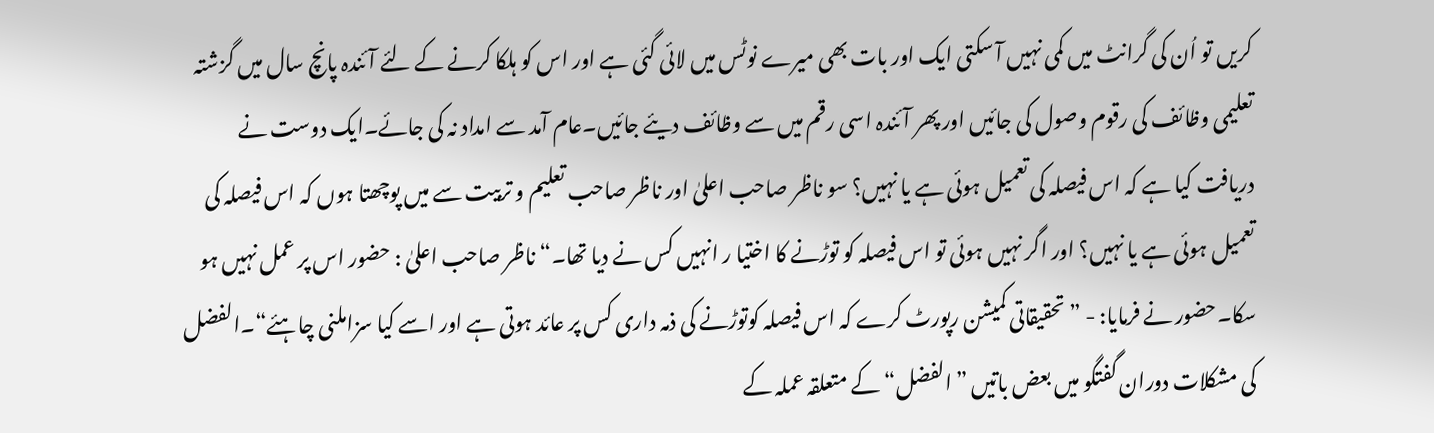کریں تو اُن کی گرانٹ میں کمی نہیں آ سکتی ایک اور بات بھی میرے نوٹس میں لائی گئی ہے اور اس کو ہلکا کرنے کے لئے آئندہ پانچ سال میں گزشتہ تعلیمی وظائف کی رقوم وصول کی جائیں اور پھر آئندہ اسی رقم میں سے وظائف دیئے جائیں۔عام آمد سے امداد نہ کی جائے۔ایک دوست نے دریافت کیا ہے کہ اس فیصلہ کی تعمیل ہوئی ہے یا نہیں؟ سو ناظر صاحب اعلیٰ اور ناظر صاحب تعلیم و تربیت سے میں پوچھتا ہوں کہ اس فیصلہ کی تعمیل ہوئی ہے یا نہیں؟ اور اگر نہیں ہوئی تو اس فیصلہ کو توڑنے کا اختیا ر انہیں کس نے دیا تھا۔“ ناظر صاحب اعلیٰ : حضور اس پر عمل نہیں ہو سکا۔حضور نے فرمایا: - ” تحقیقاتی کمیشن رپورٹ کرے کہ اس فیصلہ کوتوڑنے کی ذمہ داری کس پر عائد ہوتی ہے اور اسے کیا سزاملنی چاہئے“۔الفضل کی مشکلات دوران گفتگو میں بعض باتیں ”الفضل“ کے متعلقہ عملہ کے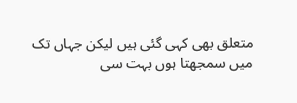متعلق بھی کہی گئی ہیں لیکن جہاں تک میں سمجھتا ہوں بہت سی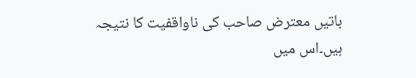باتیں معترض صاحب کی ناواقفیت کا نتیجہ ہیں۔اس میں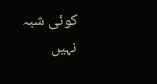کوئی شبہ نہیں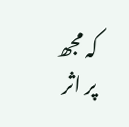کہ مجھ پر اثر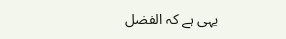یہی ہے کہ الفضل